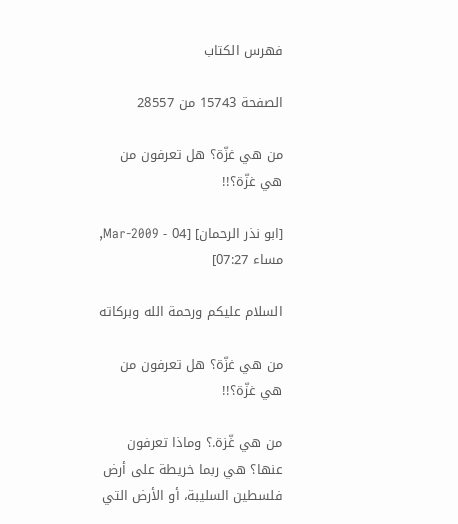فهرس الكتاب

الصفحة 15743 من 28557

من هي غزّة؟ هل تعرفون من هي غزّة؟!!

[ابو نذر الرحمان] [04 - Mar-2009, مساء 07:27]

السلام عليكم ورحمة الله وبركاته

من هي غزّة؟ هل تعرفون من هي غزّة؟!!

من هي غّزة.؟ وماذا تعرفون عنها؟ هي ربما خريطة على أرض فلسطين السليبة، أو الأرض التي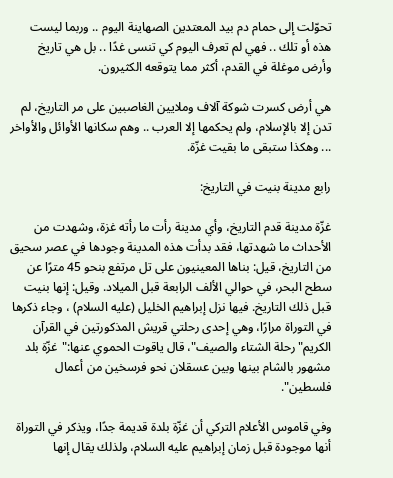تحوّلت إلى حمام دم بيد المعتدين الصهاينة اليوم .. وربما ليست هذه أو تلك .. فهي لم تعرف اليوم كي تنسى غدًا .. بل هي تاريخ وأرض موغلة في القدم، أكثر مما يتوقعه الكثيرون.

هي أرض كسرت شوكة آلاف وملايين الغاصبين على مر التاريخ، لم تدن إلا بالإسلام، ولم يحكمها إلا العرب .. وهم سكانها الأوائل والأواخر ... وهكذا ستبقى ما بقيت غزّة.

رابع مدينة بنيت في التاريخ:

غزّة مدينة قدم التاريخ، وأي مدينة رأت ما رأته غزة، وشهدت من الأحداث ما شهدتها، فقد بدأت هذه المدينة وجودها في عصر سحيق من التاريخ، قيل: بناها المعينيون على تل مرتفع بنحو 45 مترًا عن سطح البحر، في حوالي الألف الرابعة قبل الميلاد. وقيل: إنها بنيت قبل ذلك التاريخ. فيها نزل إبراهيم الخليل (عليه السلام) ، وجاء ذكرها في التوراة مرارًا، وهي إحدى رحلتي قريش المذكورتين في القرآن الكريم"رحلة الشتاء والصيف"، قال ياقوت الحموي عنها:"غزّة بلد مشهور بالشام بينها وبين عسقلان نحو فرسخين من أعمال فلسطين".

وفي قاموس الأعلام التركي أن غزّة بلدة قديمة جدًا، ويذكر في التوراة أنها موجودة قبل زمان إبراهيم عليه السلام، ولذلك يقال إنها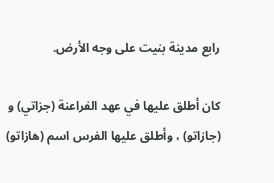رابع مدينة بنيت على وجه الأرض.

كان أطلق عليها في عهد الفراعنة (جزاتي) و (جازاتو) ، وأطلق عليها الفرس اسم (هازاتو)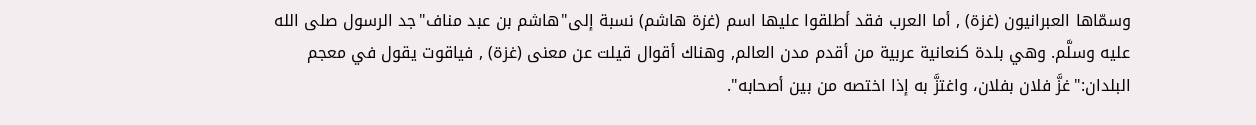وسمّاها العبرانيون (غزة) , أما العرب فقد أطلقوا عليها اسم (غزة هاشم) نسبة إلى"هاشم بن عبد مناف"جد الرسول صلى الله عليه وسلَّم. وهي بلدة كنعانية عربية من أقدم مدن العالم, وهناك أقوال قيلت عن معنى (غزة) , فياقوت يقول في معجم البلدان:"غزَّ فلان بفلان، واغتزَّ به إذا اختصه من بين أصحابه".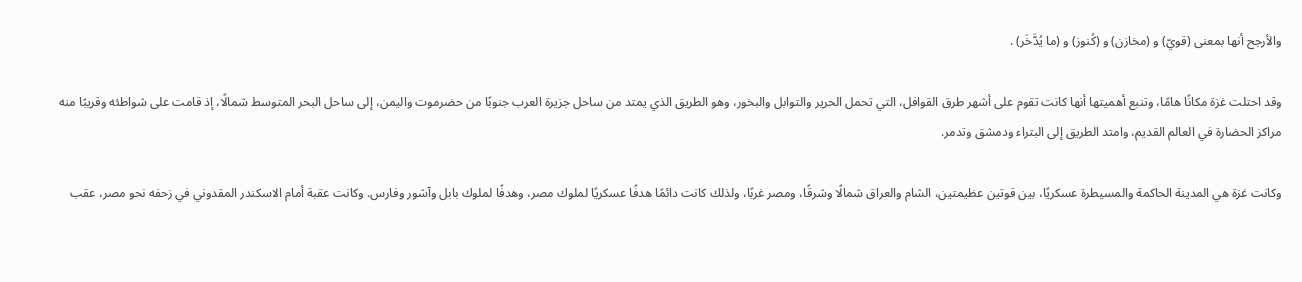والأرجح أنها بمعنى (قويّ) و (مخازن) و (كُنوز) و (ما يُدَّخَر) .

وقد احتلت غزة مكانًا هامًا، وتنبع أهميتها أنها كانت تقوم على أشهر طرق القوافل، التي تحمل الحرير والتوابل والبخور، وهو الطريق الذي يمتد من ساحل جزيرة العرب جنوبًا من حضرموت واليمن، إلى ساحل البحر المتوسط شمالًا، إذ قامت على شواطئه وقريبًا منه مراكز الحضارة في العالم القديم، وامتد الطريق إلى البتراء ودمشق وتدمر.

وكانت غزة هي المدينة الحاكمة والمسيطرة عسكريًا، بين قوتين عظيمتين، الشام والعراق شمالًا وشرقًا، ومصر غربًا، ولذلك كانت دائمًا هدفًا عسكريًا لملوك مصر، وهدفًا لملوك بابل وآشور وفارس. وكانت عقبة أمام الاسكندر المقدوني في زحفه نحو مصر، عقب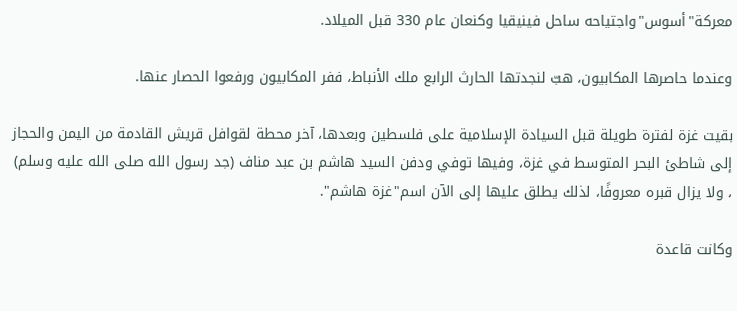معركة"أسوس"واجتياحه ساحل فينيقيا وكنعان عام 330 قبل الميلاد.

وعندما حاصرها المكابيون، هبّ لنجدتها الحارث الرابع ملك الأنباط، ففر المكابيون ورفعوا الحصار عنها.

بقيت غزة لفترة طويلة قبل السيادة الإسلامية على فلسطين وبعدها، آخر محطة لقوافل قريش القادمة من اليمن والحجاز إلى شاطئ البحر المتوسط في غزة، وفيها توفي ودفن السيد هاشم بن عبد مناف (جد رسول الله صلى الله عليه وسلم) ، ولا يزال قبره معروفًا، لذلك يطلق عليها إلى الآن اسم"غزة هاشم".

وكانت قاعدة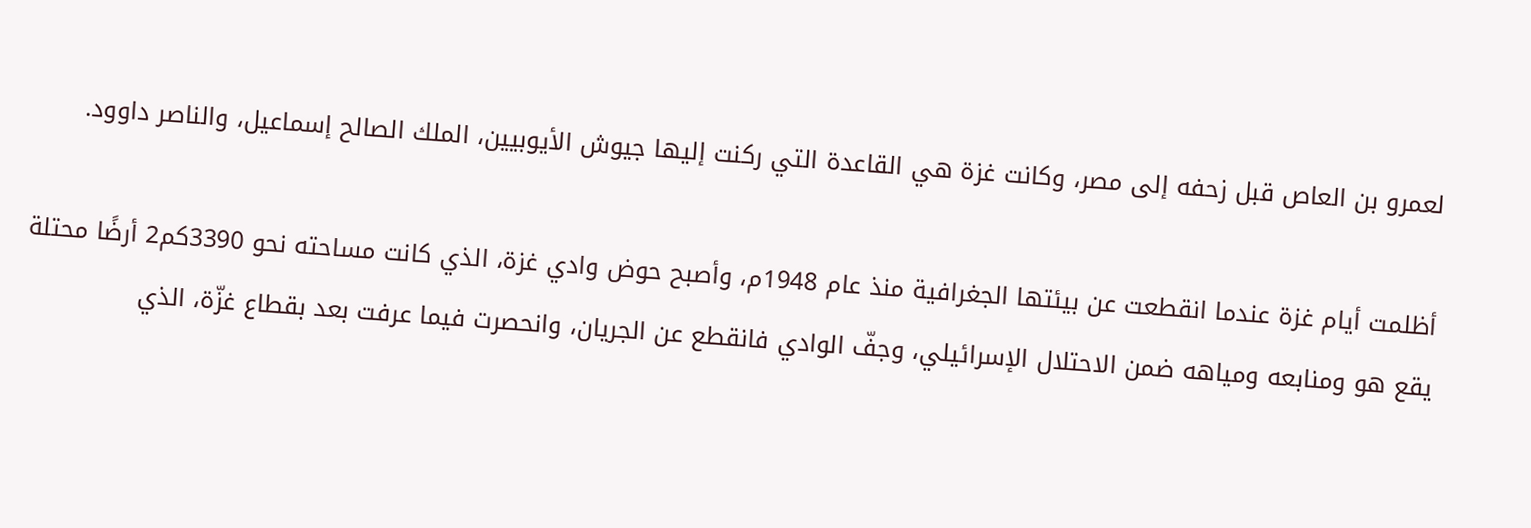لعمرو بن العاص قبل زحفه إلى مصر، وكانت غزة هي القاعدة التي ركنت إليها جيوش الأيوبيين، الملك الصالح إسماعيل، والناصر داوود.

أظلمت أيام غزة عندما انقطعت عن بيئتها الجغرافية منذ عام 1948م، وأصبح حوض وادي غزة، الذي كانت مساحته نحو 3390كم2 أرضًا محتلة يقع هو ومنابعه ومياهه ضمن الاحتلال الإسرائيلي، وجفّ الوادي فانقطع عن الجريان، وانحصرت فيما عرفت بعد بقطاع غزّة، الذي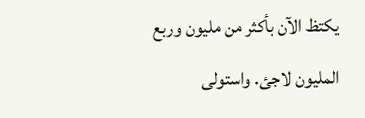يكتظ الآن بأكثر من مليون وربع المليون لاجئ. واستولى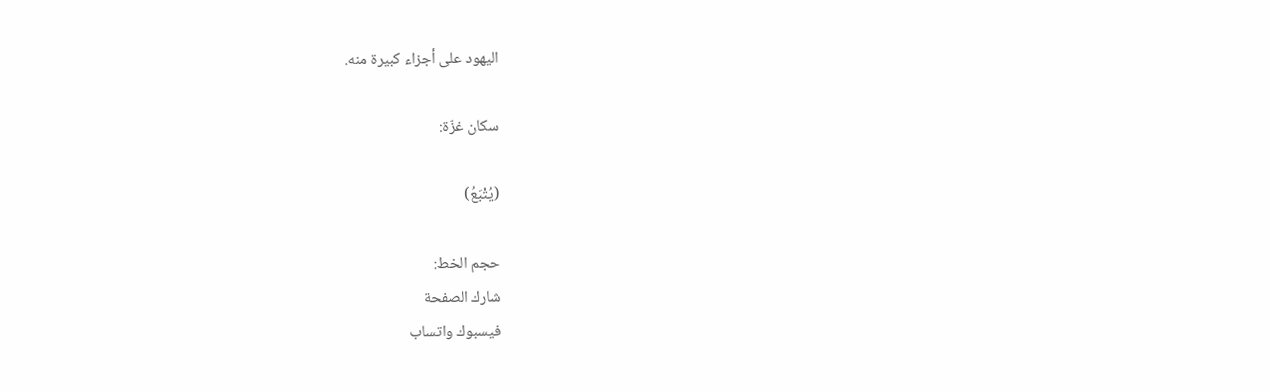اليهود على أجزاء كبيرة منه.

سكان غزّة:

(يُتْبَعُ)

حجم الخط:
شارك الصفحة
فيسبوك واتساب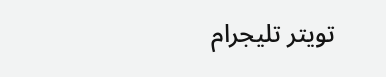تويتر تليجرام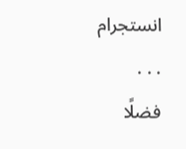انستجرام
. . .
فضلًا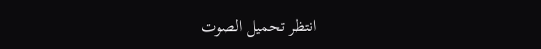انتظر تحميل الصوت